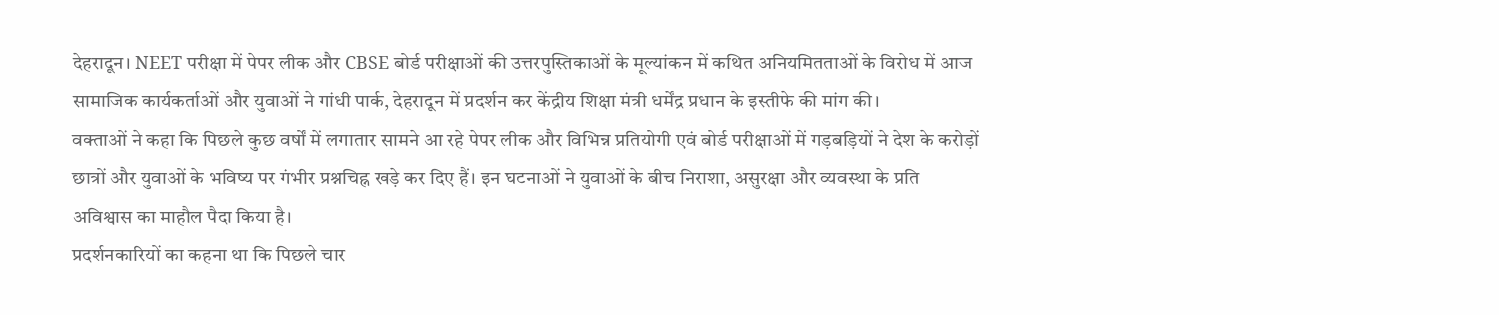देहरादून। NEET परीक्षा में पेपर लीक और CBSE बोर्ड परीक्षाओं की उत्तरपुस्तिकाओं के मूल्यांकन में कथित अनियमितताओं के विरोध में आज सामाजिक कार्यकर्ताओं और युवाओं ने गांधी पार्क, देहरादून में प्रदर्शन कर केंद्रीय शिक्षा मंत्री धर्मेंद्र प्रधान के इस्तीफे की मांग की।
वक्ताओं ने कहा कि पिछले कुछ वर्षों में लगातार सामने आ रहे पेपर लीक और विभिन्न प्रतियोगी एवं बोर्ड परीक्षाओं में गड़बड़ियों ने देश के करोड़ों छात्रों और युवाओं के भविष्य पर गंभीर प्रश्नचिह्न खड़े कर दिए हैं। इन घटनाओं ने युवाओं के बीच निराशा, असुरक्षा और व्यवस्था के प्रति अविश्वास का माहौल पैदा किया है।
प्रदर्शनकारियों का कहना था कि पिछले चार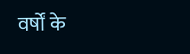वर्षों के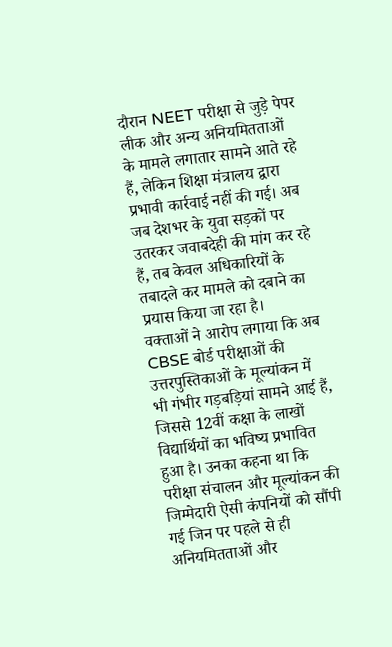दौरान NEET परीक्षा से जुड़े पेपर लीक और अन्य अनियमितताओं के मामले लगातार सामने आते रहे हैं, लेकिन शिक्षा मंत्रालय द्वारा प्रभावी कार्रवाई नहीं की गई। अब जब देशभर के युवा सड़कों पर उतरकर जवाबदेही की मांग कर रहे हैं, तब केवल अधिकारियों के तबादले कर मामले को दबाने का प्रयास किया जा रहा है।
वक्ताओं ने आरोप लगाया कि अब CBSE बोर्ड परीक्षाओं की उत्तरपुस्तिकाओं के मूल्यांकन में भी गंभीर गड़बड़ियां सामने आई हैं, जिससे 12वीं कक्षा के लाखों विद्यार्थियों का भविष्य प्रभावित हुआ है। उनका कहना था कि परीक्षा संचालन और मूल्यांकन की जिम्मेदारी ऐसी कंपनियों को सौंपी गई जिन पर पहले से ही अनियमितताओं और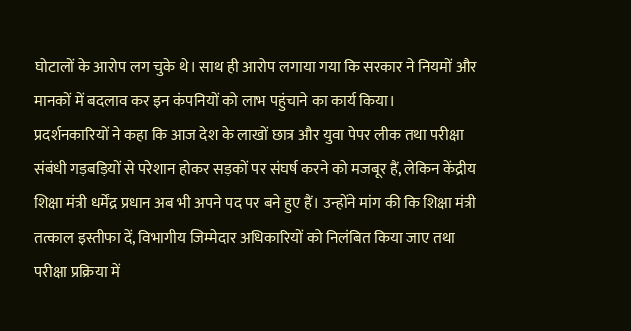घोटालों के आरोप लग चुके थे। साथ ही आरोप लगाया गया कि सरकार ने नियमों और मानकों में बदलाव कर इन कंपनियों को लाभ पहुंचाने का कार्य किया।
प्रदर्शनकारियों ने कहा कि आज देश के लाखों छात्र और युवा पेपर लीक तथा परीक्षा संबंधी गड़बड़ियों से परेशान होकर सड़कों पर संघर्ष करने को मजबूर हैं, लेकिन केंद्रीय शिक्षा मंत्री धर्मेंद्र प्रधान अब भी अपने पद पर बने हुए हैं। उन्होंने मांग की कि शिक्षा मंत्री तत्काल इस्तीफा दें, विभागीय जिम्मेदार अधिकारियों को निलंबित किया जाए तथा परीक्षा प्रक्रिया में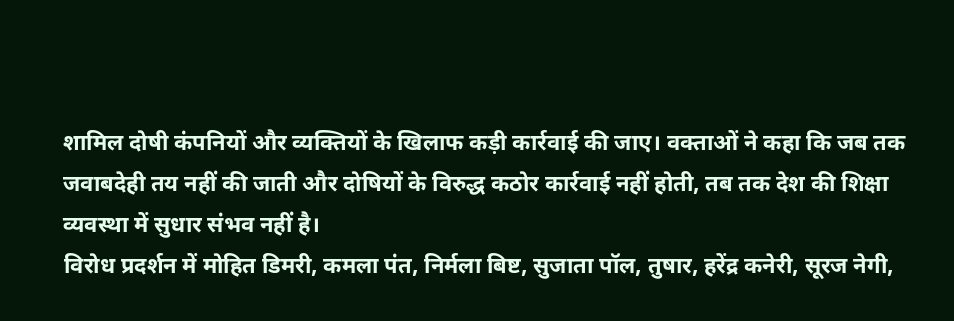शामिल दोषी कंपनियों और व्यक्तियों के खिलाफ कड़ी कार्रवाई की जाए। वक्ताओं ने कहा कि जब तक जवाबदेही तय नहीं की जाती और दोषियों के विरुद्ध कठोर कार्रवाई नहीं होती, तब तक देश की शिक्षा व्यवस्था में सुधार संभव नहीं है।
विरोध प्रदर्शन में मोहित डिमरी, कमला पंत, निर्मला बिष्ट, सुजाता पॉल, तुषार, हरेंद्र कनेरी, सूरज नेगी,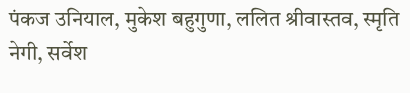पंकज उनियाल, मुकेश बहुगुणा, ललित श्रीवास्तव, स्मृति नेगी, सर्वेश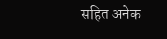सहित अनेक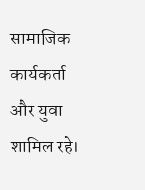सामाजिक कार्यकर्ता और युवा शामिल रहे।